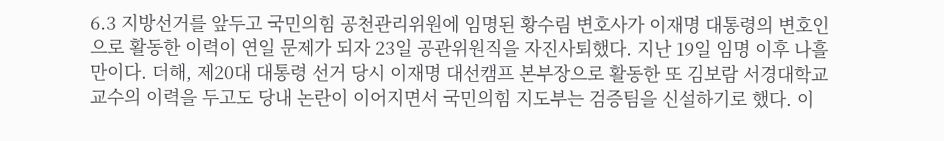6.3 지방선거를 앞두고 국민의힘 공천관리위원에 임명된 황수림 변호사가 이재명 대통령의 변호인으로 활동한 이력이 연일 문제가 되자 23일 공관위원직을 자진사퇴했다. 지난 19일 임명 이후 나흘 만이다. 더해, 제20대 대통령 선거 당시 이재명 대선캠프 본부장으로 활동한 또 김보람 서경대학교 교수의 이력을 두고도 당내 논란이 이어지면서 국민의힘 지도부는 검증팀을 신설하기로 했다. 이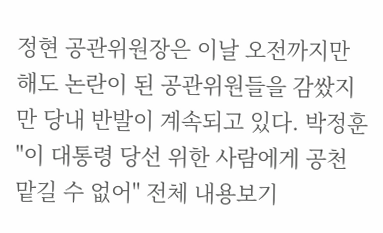정현 공관위원장은 이날 오전까지만 해도 논란이 된 공관위원들을 감쌌지만 당내 반발이 계속되고 있다. 박정훈 "이 대통령 당선 위한 사람에게 공천 맡길 수 없어" 전체 내용보기